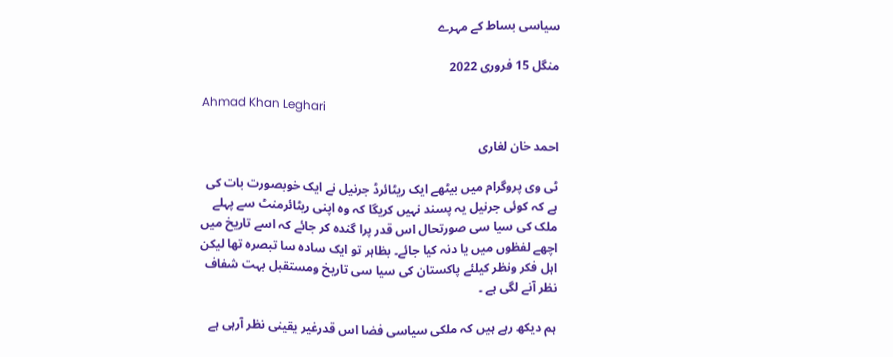سیاسی بساط کے مہرے

منگل 15 فروری 2022

Ahmad Khan Leghari

احمد خان لغاری

ٹی وی پروگرام میں بیٹھے ایک ریٹائرڈ جرنیل نے ایک خوبصورت بات کی ہے کہ کوئی جرنیل یہ پسند نہیں کریگا کہ وہ اپنی ریٹائرمنٹ سے پہلے ملک کی سیا سی صورتحال اس قدر پرا گندہ کر جائے کہ اسے تاریخ میں اچھے لفظوں میں یا دنہ کیا جائے۔ بظاہر تو ایک سادہ سا تبصرہ تھا لیکن اہل فکر ونظر کیلئے پاکستان کی سیا سی تاریخ ومستقبل بہت شفاف نظر آنے لگی ہے ۔

ہم دیکھ رہے ہیں کہ ملکی سیاسی فضا اس قدرغیر یقینی نظر آرہی ہے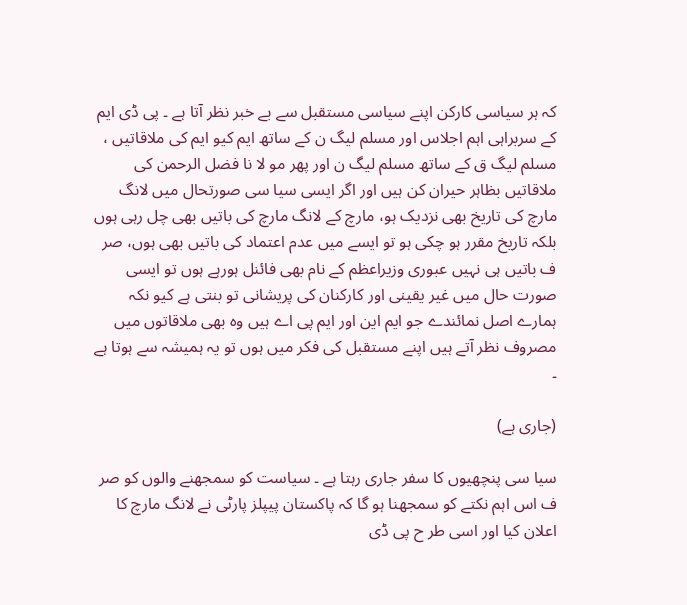کہ ہر سیاسی کارکن اپنے سیاسی مستقبل سے بے خبر نظر آتا ہے ۔ پی ڈی ایم کے سربراہی اہم اجلاس اور مسلم لیگ ن کے ساتھ ایم کیو ایم کی ملاقاتیں ، مسلم لیگ ق کے ساتھ مسلم لیگ ن اور پھر مو لا نا فضل الرحمن کی ملاقاتیں بظاہر حیران کن ہیں اور اگر ایسی سیا سی صورتحال میں لانگ مارچ کی تاریخ بھی نزدیک ہو، مارچ کے لانگ مارچ کی باتیں بھی چل رہی ہوں بلکہ تاریخ مقرر ہو چکی ہو تو ایسے میں عدم اعتماد کی باتیں بھی ہوں، صر ف باتیں ہی نہیں عبوری وزیراعظم کے نام بھی فائنل ہورہے ہوں تو ایسی صورت حال میں غیر یقینی اور کارکنان کی پریشانی تو بنتی ہے کیو نکہ ہمارے اصل نمائندے جو ایم این اور ایم پی اے ہیں وہ بھی ملاقاتوں میں مصروف نظر آتے ہیں اپنے مستقبل کی فکر میں ہوں تو یہ ہمیشہ سے ہوتا ہے ۔

(جاری ہے)

سیا سی پنچھیوں کا سفر جاری رہتا ہے ۔ سیاست کو سمجھنے والوں کو صر ف اس اہم نکتے کو سمجھنا ہو گا کہ پاکستان پیپلز پارٹی نے لانگ مارچ کا اعلان کیا اور اسی طر ح پی ڈی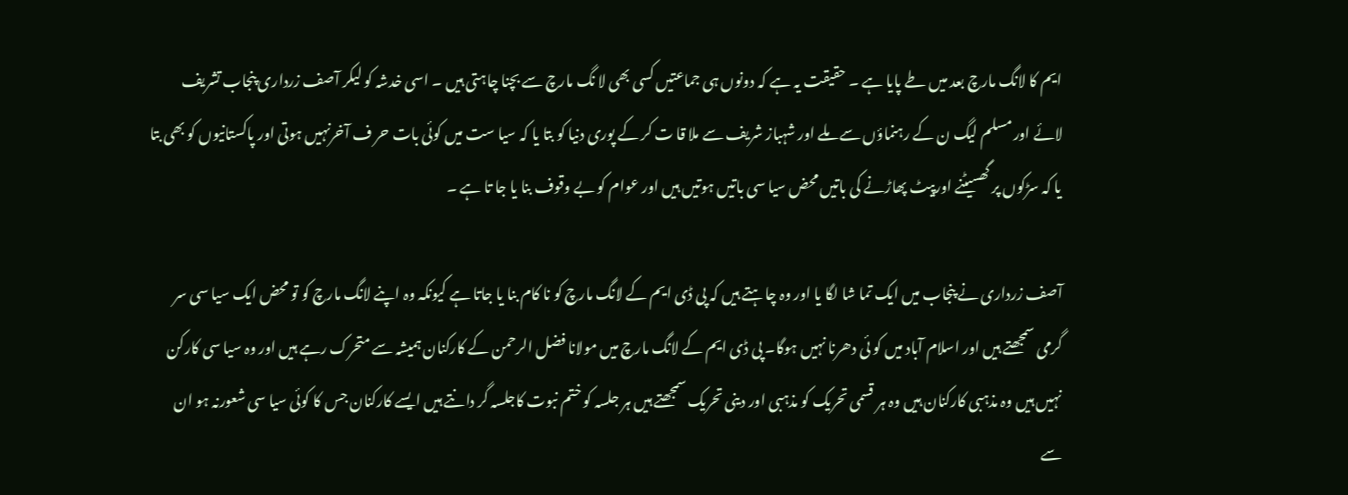ایم کا لانگ مارچ بعد میں طے پایا ہے ۔ حقیقت یہ ہے کہ دونوں ہی جماعتیں کسی بھی لا نگ مارچ سے بچنا چاہتی ہیں ۔ اسی خدشہ کو لیکر آصف زرداری پنجاب تشریف لائے اور مسلم لیگ ن کے رہنماؤں سے ملے اور شہباز شریف سے ملا قا ت کر کے پوری دنیا کو بتا یا کہ سیا ست میں کوئی بات حر ف آخرنہیں ہوتی اور پاکستانیوں کو بھی بتا یا کہ سڑکوں پر گھسیٹنے اورپیٹ پھاڑنے کی باتیں محض سیا سی باتیں ہوتیں ہیں اور عوام کو بے وقوف بنا یا جا تا ہے ۔

آصف زرداری نے پنجاب میں ایک تما شا لگا یا اور وہ چاہتے ہیں کہ پی ڈی ایم کے لانگ مارچ کو نا کام بنا یا جاتا ہے کیونکہ وہ اپنے لانگ مارچ کو تو محض ایک سیا سی سر گرمی سمجھتے ہیں اور اسلام آباد میں کو ئی دھرنا نہیں ہوگا۔ پی ڈی ایم کے لانگ مارچ میں مولانا فضل الرحمن کے کارکنان ہمیشہ سے متحرک رہے ہیں اور وہ سیا سی کارکن نہیں ہیں وہ مذہبی کارکنان ہیں وہ ہر قسمی تحریک کو مذہبی اور دینی تحریک سمجھتے ہیں ہر جلسہ کو ختم نبوت کاجلسہ گر دانتے ہیں ایسے کارکنان جس کا کوئی سیا سی شعورنہ ہو ان سے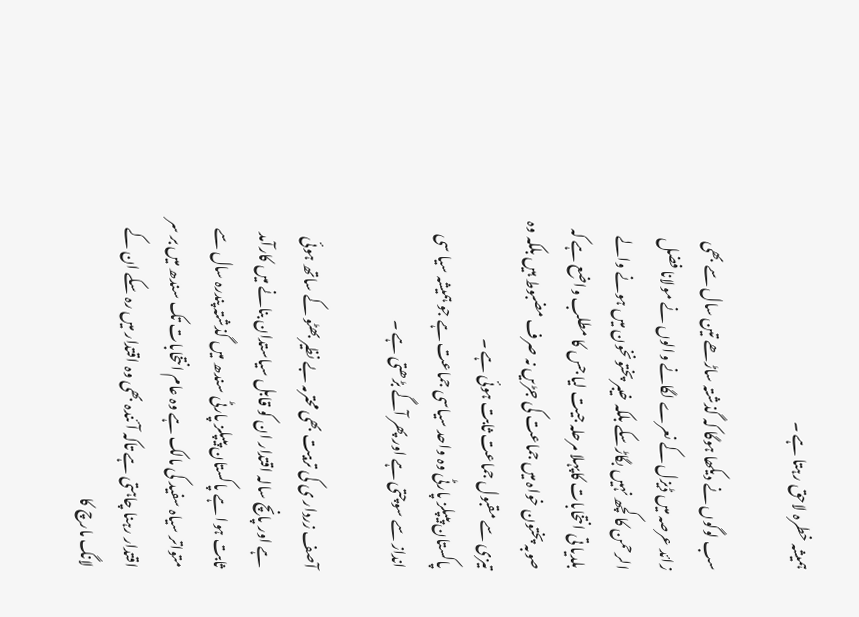ہمیشہ خطرہ لاحق رہتا ہے ۔

سب لوگوں نے دیکھا ہوگا کہ گذشتہ ساڑھے تین سال سے بھی زائد عرصہ میں ڈیزل کے نعرے لگانے والوں نے مولانا فضل الرحمن کا کچھ نہیں بگاڑسکے بلکہ خیبر پختونخون میں ہونے والے بلدیا تی انتخابات کاپہلا مرحلہ جیت لیا جس کا مطلب واضع ہے کہ صوبہ پختون خواہ میں جماعت کی جڑیں نہ صرف مضبوط ہیں بلکہ وہ تیزی سے مقبول جماعت ثابت ہوئی ہے ۔
پاکستان پیپلز پارٹی وہ واحد سیاسی جماعت ہے جو ہمیشہ سیا سی انداز سے سوچتی ہے اور پھر آگے بڑھتی ہے ۔

آصف زردار ی کی تربیت بھی محترمہ بے نظیر بھٹو کے ساتھ ہوئی ہے اور پانچ سالہ اقتدار ان کو قابل سیاستدان بنانے میں کارآمد ثابت ہوا ہے پاکستان پیپلز پارٹی سندھ میں گذشتہ پندرہ سال سے متواتر سیاہ سفید کی مالک ہے وہ عام انتخابات تک سندھ میں بر سر اقتدار رہنا چاہتی ہے تاکہ آئندہ بھی وہ اقتدار میں رہ سکے ان کے لانگ مارچ کا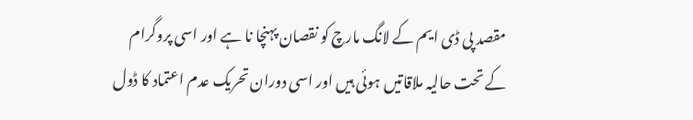مقصد پی ڈی ایم کے لانگ مارچ کو نقصان پہنچا نا ہے اور اسی پروگرام کے تحت حالیہ ملاقاتیں ہوئی ہیں اور اسی دوران تحریک عدم اعتماد کا ڈول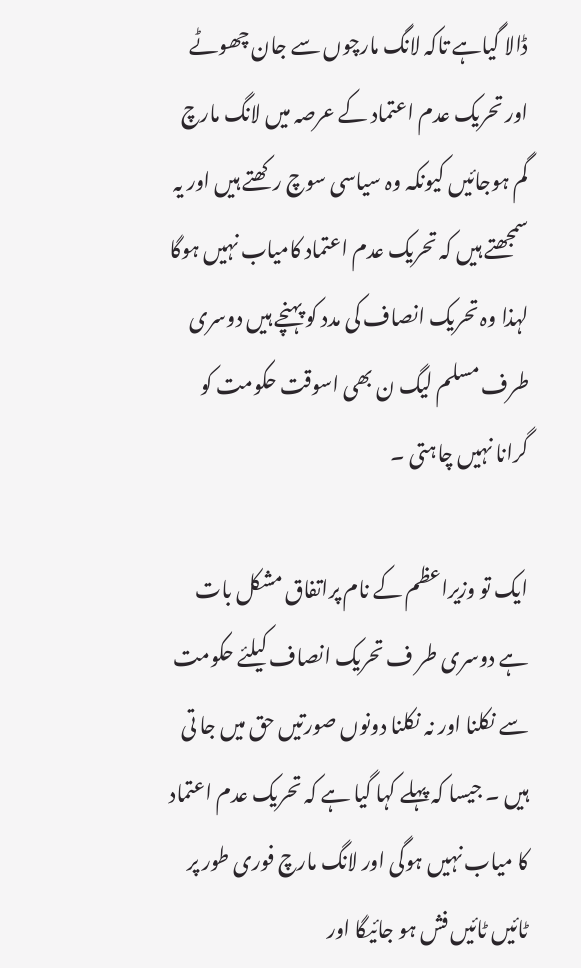ڈالا گیاہے تاکہ لانگ مارچوں سے جان چھوٹے اور تحریک عدم اعتماد کے عرصہ میں لانگ مارچ گم ہوجائیں کیونکہ وہ سیاسی سوچ رکھتے ہیں اور یہ سمجھتے ہیں کہ تحریک عدم اعتماد کامیاب نہیں ہوگا لہذا وہ تحریک انصاف کی مدد کو پہنچے ہیں دوسری طرف مسلم لیگ ن بھی اسوقت حکومت کو گرانا نہیں چاہتی ۔

ایک تو وزیراعظم کے نام پراتفاق مشکل بات ہے دوسری طر ف تحریک انصاف کیلئے حکومت سے نکلنا اور نہ نکلنا دونوں صورتیں حق میں جا تی ہیں ۔ جیسا کہ پہلے کہا گیا ہے کہ تحریک عدم اعتماد کا میاب نہیں ہوگی اور لانگ مارچ فوری طور پر ٹائیں ٹائیں فش ہو جائیگا اور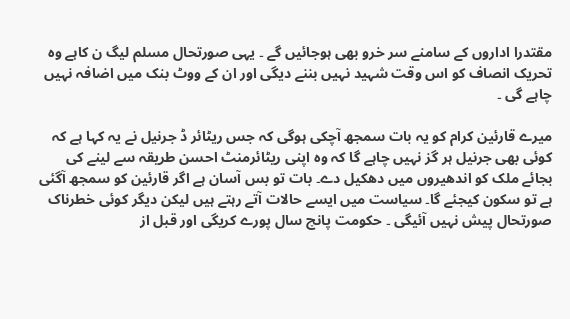مقتدرا اداروں کے سامنے سر خرو بھی ہوجائیں گے ۔ یہی صورتحال مسلم لیگ ن کاہے وہ تحریک انصاف کو اس وقت شہید نہیں بننے دیگی اور ان کے ووٹ بنک میں اضافہ نہیں چاہے گی ۔

میرے قارئین کرام کو یہ بات سمجھ آچکی ہوگی کہ جس ریٹائر ڈ جرنیل نے یہ کہا ہے کہ کوئی بھی جرنیل ہر گز نہیں چاہے گا کہ وہ اپنی ریٹائرمنٹ احسن طریقہ سے لینے کی بجائے ملک کو اندھیروں میں دھکیل دے۔ بات تو بس آسان ہے اگر قارئین کو سمجھ آگئی ہے تو سکون کیجئے گا۔ سیاست میں ایسے حالات آتے رہتے ہیں لیکن دیگر کوئی خطرناک صورتحال پیش نہیں آئیگی ۔ حکومت پانچ سال پورے کریگی اور قبل از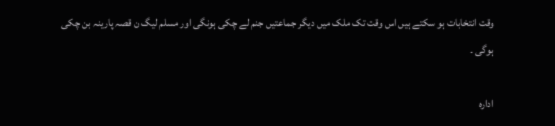وقت انتخابات ہو سکتے ہیں اس وقت تک ملک میں دیگر جماعتیں جنم لے چکی ہونگی اور مسلم لیگ ن قصہ پارینہ بن چکی ہوگی ۔

ادارہ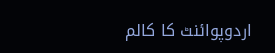اردوپوائنٹ کا کالم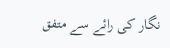نگار کی رائے سے متفق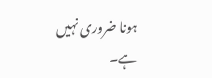ہونا ضروری نہیں ہے۔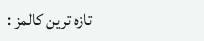تازہ ترین کالمز :